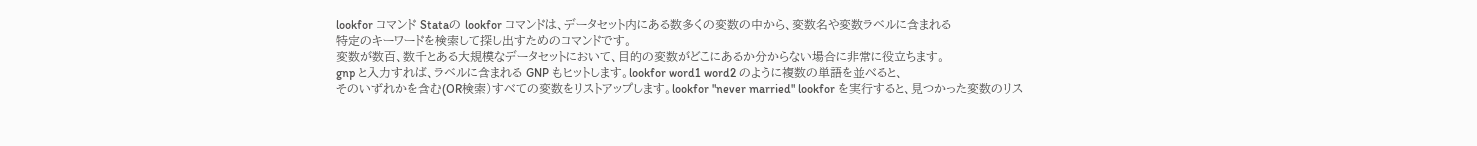lookfor コマンド Stataの lookfor コマンドは、データセット内にある数多くの変数の中から、変数名や変数ラベルに含まれる
特定のキーワードを検索して探し出すためのコマンドです。
変数が数百、数千とある大規模なデータセットにおいて、目的の変数がどこにあるか分からない場合に非常に役立ちます。
gnp と入力すれば、ラベルに含まれる GNP もヒットします。lookfor word1 word2 のように複数の単語を並べると、
そのいずれかを含む(OR検索)すべての変数をリストアップします。lookfor "never married" lookfor を実行すると、見つかった変数のリス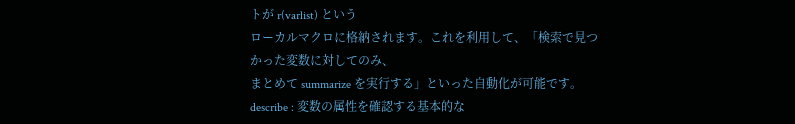トが r(varlist) という
ローカルマクロに格納されます。これを利用して、「検索で見つかった変数に対してのみ、
まとめて summarize を実行する」といった自動化が可能です。
describe : 変数の属性を確認する基本的な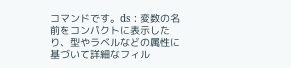コマンドです。ds : 変数の名前をコンパクトに表示したり、型やラベルなどの属性に基づいて詳細なフィル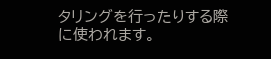タリングを行ったりする際に使われます。